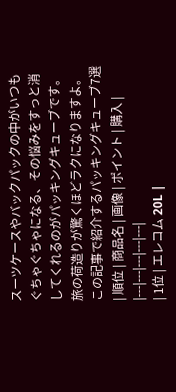スーツケースやバックパックの中がいつもぐちゃぐちゃになる、その悩みをすっと消してくれるのがパッキングキューブです。旅の荷造りが驚くほどラクになりますよ。
この記事で紹介するパッキングキューブ7選
| 順位 | 商品名 | 画像 | ポイント | 購入 |
|---|---|---|---|---|
| 1位 | エレコム 20L |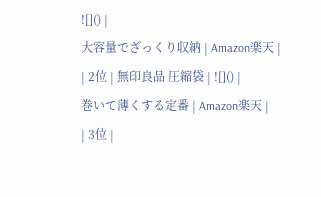![]() |
大容量でざっくり収納 | Amazon楽天 |
| 2位 | 無印良品 圧縮袋 | ![]() |
巻いて薄くする定番 | Amazon楽天 |
| 3位 |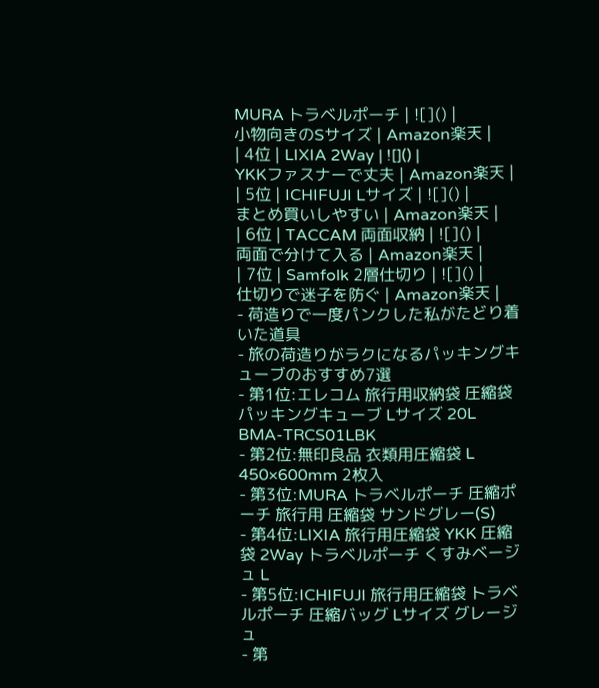MURA トラベルポーチ | ![]() |
小物向きのSサイズ | Amazon楽天 |
| 4位 | LIXIA 2Way | ![]() |
YKKファスナーで丈夫 | Amazon楽天 |
| 5位 | ICHIFUJI Lサイズ | ![]() |
まとめ買いしやすい | Amazon楽天 |
| 6位 | TACCAM 両面収納 | ![]() |
両面で分けて入る | Amazon楽天 |
| 7位 | Samfolk 2層仕切り | ![]() |
仕切りで迷子を防ぐ | Amazon楽天 |
- 荷造りで一度パンクした私がたどり着いた道具
- 旅の荷造りがラクになるパッキングキューブのおすすめ7選
- 第1位:エレコム 旅行用収納袋 圧縮袋 パッキングキューブ Lサイズ 20L BMA-TRCS01LBK
- 第2位:無印良品 衣類用圧縮袋 L 450×600mm 2枚入
- 第3位:MURA トラベルポーチ 圧縮ポーチ 旅行用 圧縮袋 サンドグレー(S)
- 第4位:LIXIA 旅行用圧縮袋 YKK 圧縮袋 2Way トラベルポーチ くすみベージュ L
- 第5位:ICHIFUJI 旅行用圧縮袋 トラベルポーチ 圧縮バッグ Lサイズ グレージュ
- 第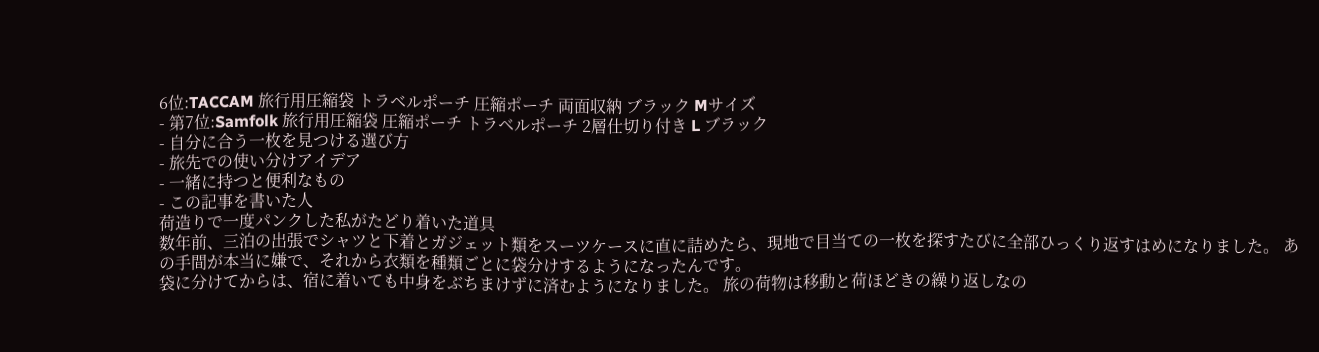6位:TACCAM 旅行用圧縮袋 トラベルポーチ 圧縮ポーチ 両面収納 ブラック Mサイズ
- 第7位:Samfolk 旅行用圧縮袋 圧縮ポーチ トラベルポーチ 2層仕切り付き L ブラック
- 自分に合う一枚を見つける選び方
- 旅先での使い分けアイデア
- 一緒に持つと便利なもの
- この記事を書いた人
荷造りで一度パンクした私がたどり着いた道具
数年前、三泊の出張でシャツと下着とガジェット類をスーツケースに直に詰めたら、現地で目当ての一枚を探すたびに全部ひっくり返すはめになりました。 あの手間が本当に嫌で、それから衣類を種類ごとに袋分けするようになったんです。
袋に分けてからは、宿に着いても中身をぶちまけずに済むようになりました。 旅の荷物は移動と荷ほどきの繰り返しなの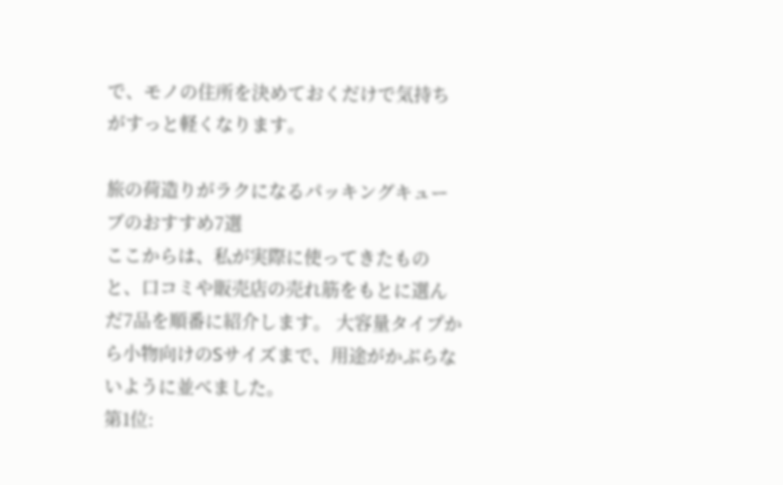で、モノの住所を決めておくだけで気持ちがすっと軽くなります。

旅の荷造りがラクになるパッキングキューブのおすすめ7選
ここからは、私が実際に使ってきたものと、口コミや販売店の売れ筋をもとに選んだ7品を順番に紹介します。 大容量タイプから小物向けのSサイズまで、用途がかぶらないように並べました。
第1位: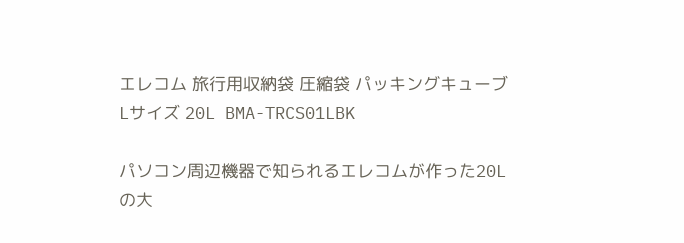エレコム 旅行用収納袋 圧縮袋 パッキングキューブ Lサイズ 20L BMA-TRCS01LBK

パソコン周辺機器で知られるエレコムが作った20Lの大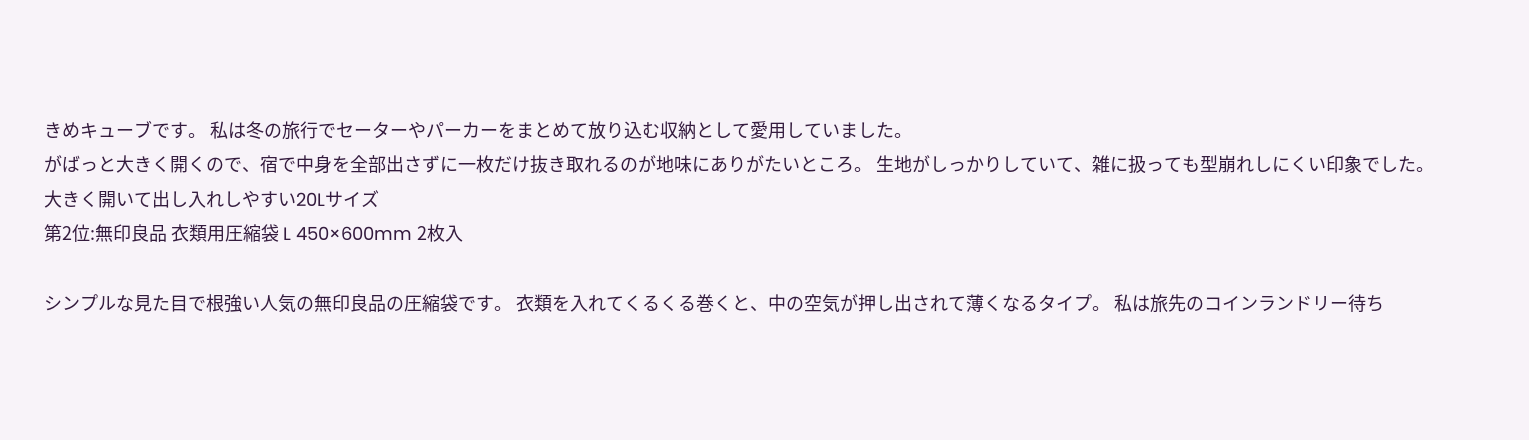きめキューブです。 私は冬の旅行でセーターやパーカーをまとめて放り込む収納として愛用していました。
がばっと大きく開くので、宿で中身を全部出さずに一枚だけ抜き取れるのが地味にありがたいところ。 生地がしっかりしていて、雑に扱っても型崩れしにくい印象でした。
大きく開いて出し入れしやすい20Lサイズ
第2位:無印良品 衣類用圧縮袋 L 450×600mm 2枚入

シンプルな見た目で根強い人気の無印良品の圧縮袋です。 衣類を入れてくるくる巻くと、中の空気が押し出されて薄くなるタイプ。 私は旅先のコインランドリー待ち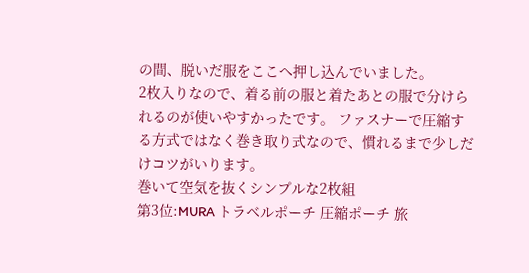の間、脱いだ服をここへ押し込んでいました。
2枚入りなので、着る前の服と着たあとの服で分けられるのが使いやすかったです。 ファスナーで圧縮する方式ではなく巻き取り式なので、慣れるまで少しだけコツがいります。
巻いて空気を抜くシンプルな2枚組
第3位:MURA トラベルポーチ 圧縮ポーチ 旅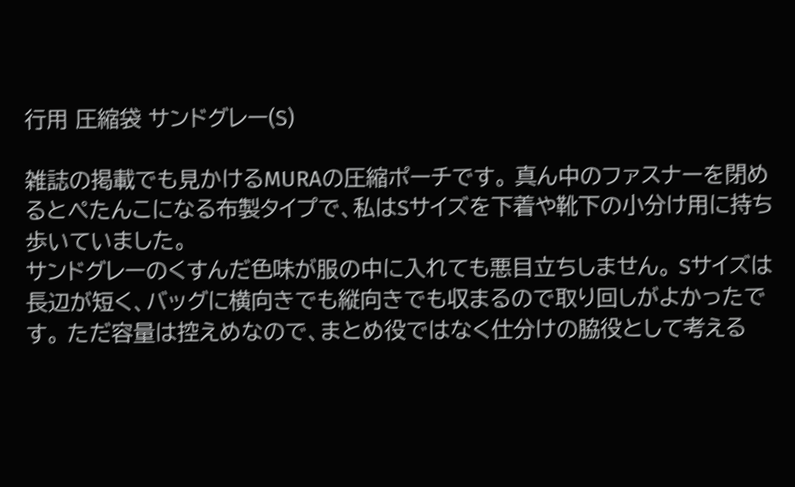行用 圧縮袋 サンドグレー(S)

雑誌の掲載でも見かけるMURAの圧縮ポーチです。 真ん中のファスナーを閉めるとぺたんこになる布製タイプで、私はSサイズを下着や靴下の小分け用に持ち歩いていました。
サンドグレーのくすんだ色味が服の中に入れても悪目立ちしません。 Sサイズは長辺が短く、バッグに横向きでも縦向きでも収まるので取り回しがよかったです。 ただ容量は控えめなので、まとめ役ではなく仕分けの脇役として考える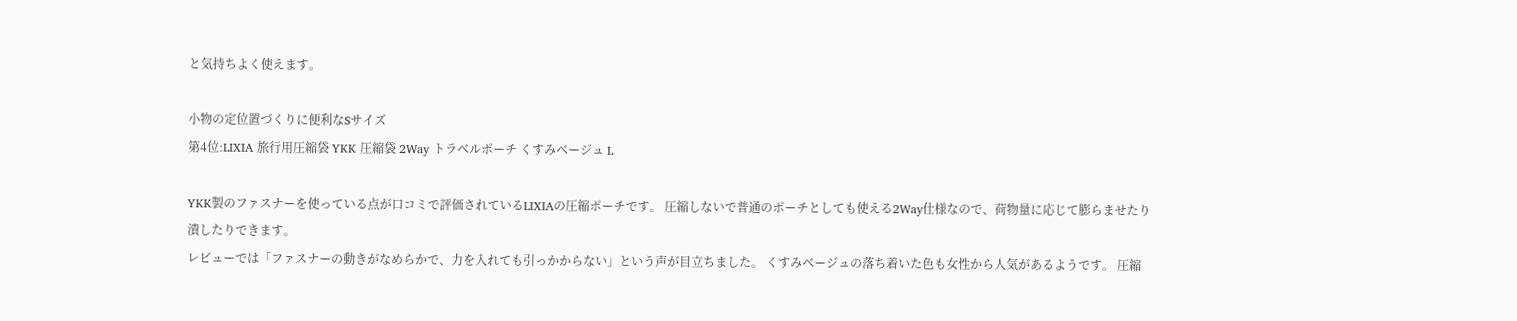と気持ちよく使えます。

小物の定位置づくりに便利なSサイズ
第4位:LIXIA 旅行用圧縮袋 YKK 圧縮袋 2Way トラベルポーチ くすみベージュ L

YKK製のファスナーを使っている点が口コミで評価されているLIXIAの圧縮ポーチです。 圧縮しないで普通のポーチとしても使える2Way仕様なので、荷物量に応じて膨らませたり潰したりできます。
レビューでは「ファスナーの動きがなめらかで、力を入れても引っかからない」という声が目立ちました。 くすみベージュの落ち着いた色も女性から人気があるようです。 圧縮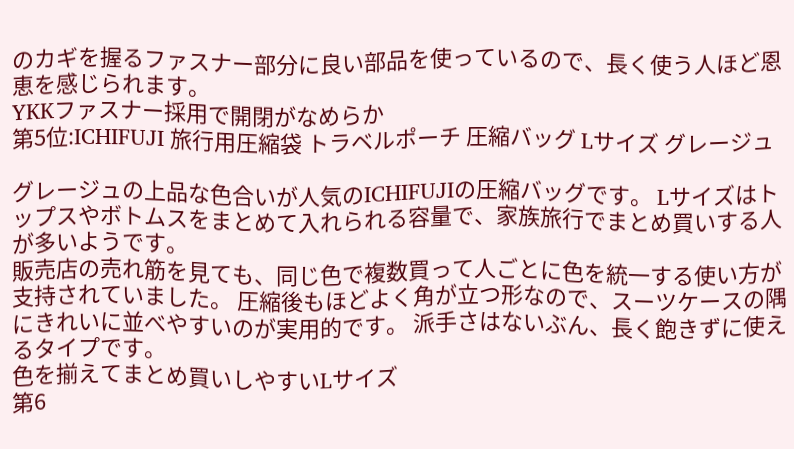のカギを握るファスナー部分に良い部品を使っているので、長く使う人ほど恩恵を感じられます。
YKKファスナー採用で開閉がなめらか
第5位:ICHIFUJI 旅行用圧縮袋 トラベルポーチ 圧縮バッグ Lサイズ グレージュ

グレージュの上品な色合いが人気のICHIFUJIの圧縮バッグです。 Lサイズはトップスやボトムスをまとめて入れられる容量で、家族旅行でまとめ買いする人が多いようです。
販売店の売れ筋を見ても、同じ色で複数買って人ごとに色を統一する使い方が支持されていました。 圧縮後もほどよく角が立つ形なので、スーツケースの隅にきれいに並べやすいのが実用的です。 派手さはないぶん、長く飽きずに使えるタイプです。
色を揃えてまとめ買いしやすいLサイズ
第6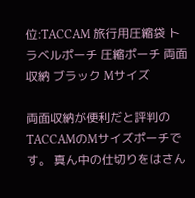位:TACCAM 旅行用圧縮袋 トラベルポーチ 圧縮ポーチ 両面収納 ブラック Mサイズ

両面収納が便利だと評判のTACCAMのMサイズポーチです。 真ん中の仕切りをはさん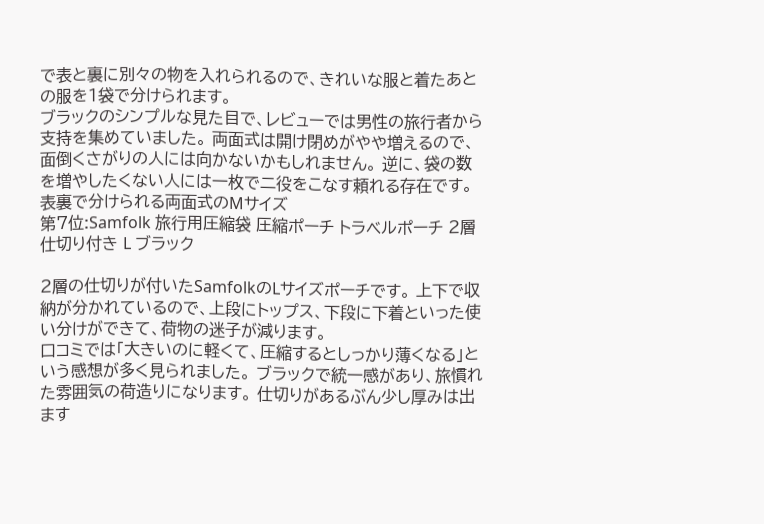で表と裏に別々の物を入れられるので、きれいな服と着たあとの服を1袋で分けられます。
ブラックのシンプルな見た目で、レビューでは男性の旅行者から支持を集めていました。 両面式は開け閉めがやや増えるので、面倒くさがりの人には向かないかもしれません。 逆に、袋の数を増やしたくない人には一枚で二役をこなす頼れる存在です。
表裏で分けられる両面式のMサイズ
第7位:Samfolk 旅行用圧縮袋 圧縮ポーチ トラベルポーチ 2層仕切り付き L ブラック

2層の仕切りが付いたSamfolkのLサイズポーチです。 上下で収納が分かれているので、上段にトップス、下段に下着といった使い分けができて、荷物の迷子が減ります。
口コミでは「大きいのに軽くて、圧縮するとしっかり薄くなる」という感想が多く見られました。 ブラックで統一感があり、旅慣れた雰囲気の荷造りになります。 仕切りがあるぶん少し厚みは出ます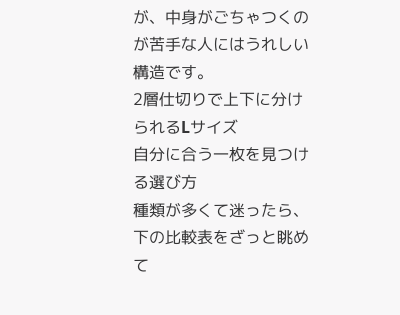が、中身がごちゃつくのが苦手な人にはうれしい構造です。
2層仕切りで上下に分けられるLサイズ
自分に合う一枚を見つける選び方
種類が多くて迷ったら、下の比較表をざっと眺めて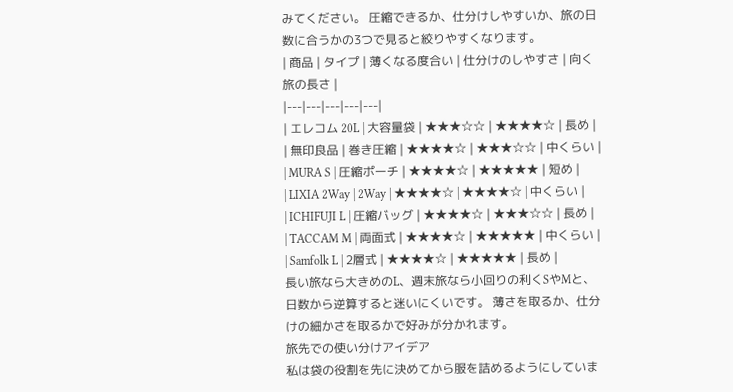みてください。 圧縮できるか、仕分けしやすいか、旅の日数に合うかの3つで見ると絞りやすくなります。
| 商品 | タイプ | 薄くなる度合い | 仕分けのしやすさ | 向く旅の長さ |
|---|---|---|---|---|
| エレコム 20L | 大容量袋 | ★★★☆☆ | ★★★★☆ | 長め |
| 無印良品 | 巻き圧縮 | ★★★★☆ | ★★★☆☆ | 中くらい |
| MURA S | 圧縮ポーチ | ★★★★☆ | ★★★★★ | 短め |
| LIXIA 2Way | 2Way | ★★★★☆ | ★★★★☆ | 中くらい |
| ICHIFUJI L | 圧縮バッグ | ★★★★☆ | ★★★☆☆ | 長め |
| TACCAM M | 両面式 | ★★★★☆ | ★★★★★ | 中くらい |
| Samfolk L | 2層式 | ★★★★☆ | ★★★★★ | 長め |
長い旅なら大きめのL、週末旅なら小回りの利くSやMと、日数から逆算すると迷いにくいです。 薄さを取るか、仕分けの細かさを取るかで好みが分かれます。
旅先での使い分けアイデア
私は袋の役割を先に決めてから服を詰めるようにしていま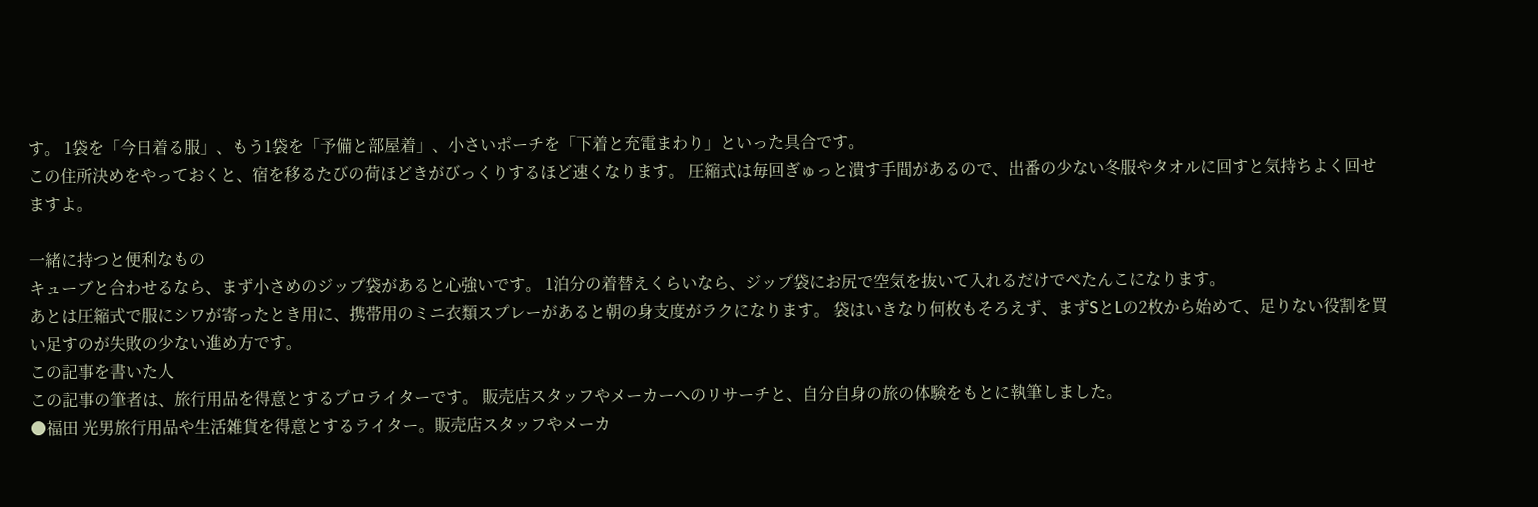す。 1袋を「今日着る服」、もう1袋を「予備と部屋着」、小さいポーチを「下着と充電まわり」といった具合です。
この住所決めをやっておくと、宿を移るたびの荷ほどきがびっくりするほど速くなります。 圧縮式は毎回ぎゅっと潰す手間があるので、出番の少ない冬服やタオルに回すと気持ちよく回せますよ。

一緒に持つと便利なもの
キューブと合わせるなら、まず小さめのジップ袋があると心強いです。 1泊分の着替えくらいなら、ジップ袋にお尻で空気を抜いて入れるだけでぺたんこになります。
あとは圧縮式で服にシワが寄ったとき用に、携帯用のミニ衣類スプレーがあると朝の身支度がラクになります。 袋はいきなり何枚もそろえず、まずSとLの2枚から始めて、足りない役割を買い足すのが失敗の少ない進め方です。
この記事を書いた人
この記事の筆者は、旅行用品を得意とするプロライターです。 販売店スタッフやメーカーへのリサーチと、自分自身の旅の体験をもとに執筆しました。
●福田 光男旅行用品や生活雑貨を得意とするライター。販売店スタッフやメーカ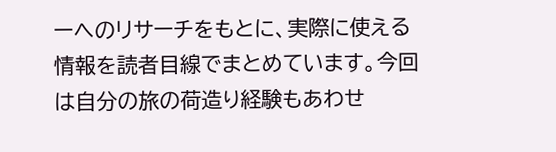ーへのリサーチをもとに、実際に使える情報を読者目線でまとめています。今回は自分の旅の荷造り経験もあわせ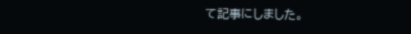て記事にしました。